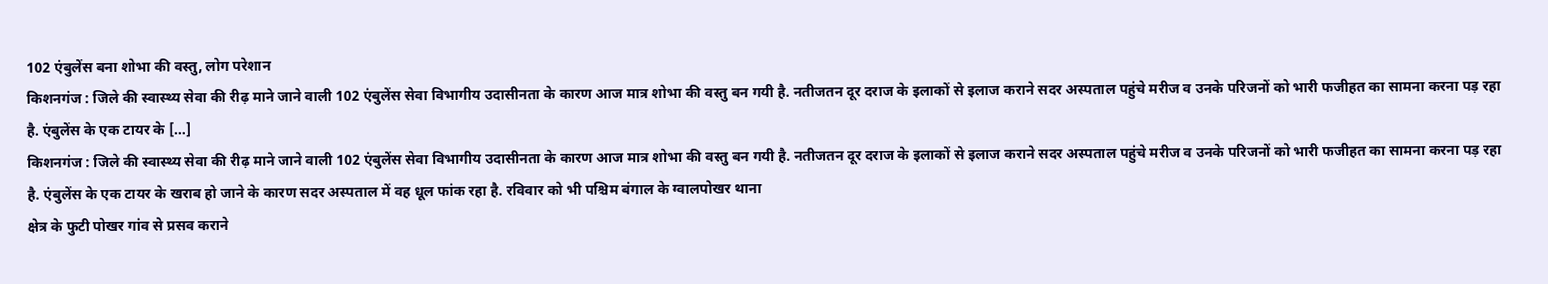102 एंबुलेंस बना शोभा की वस्तु, लोग परेशान
किशनगंज : जिले की स्वास्थ्य सेवा की रीढ़ माने जाने वाली 102 एंबुलेंस सेवा विभागीय उदासीनता के कारण आज मात्र शोभा की वस्तु बन गयी है. नतीजतन दूर दराज के इलाकों से इलाज कराने सदर अस्पताल पहुंचे मरीज व उनके परिजनों को भारी फजीहत का सामना करना पड़ रहा है. एंबुलेंस के एक टायर के […]
किशनगंज : जिले की स्वास्थ्य सेवा की रीढ़ माने जाने वाली 102 एंबुलेंस सेवा विभागीय उदासीनता के कारण आज मात्र शोभा की वस्तु बन गयी है. नतीजतन दूर दराज के इलाकों से इलाज कराने सदर अस्पताल पहुंचे मरीज व उनके परिजनों को भारी फजीहत का सामना करना पड़ रहा है. एंबुलेंस के एक टायर के खराब हो जाने के कारण सदर अस्पताल में वह धूल फांक रहा है. रविवार को भी पश्चिम बंगाल के ग्वालपोखर थाना
क्षेत्र के फुटी पोखर गांव से प्रसव कराने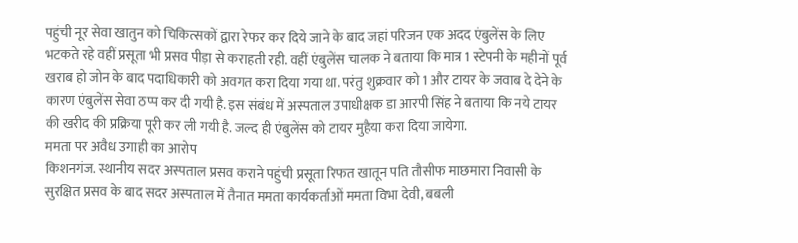पहुंची नूर सेवा खातुन को चिकित्सकों द्वारा रेफर कर दिये जाने के बाद जहां परिजन एक अदद एंबुलेंस के लिए भटकते रहे वहीं प्रसूता भी प्रसव पीड़ा से कराहती रही. वहीं एंबुलेंस चालक ने बताया कि मात्र 1 स्टेपनी के महीनों पूर्व खराब हो जोन के बाद पदाधिकारी को अवगत करा दिया गया था. परंतु शुक्रवार को 1 और टायर के जवाब दे देने के कारण एंबुलेंस सेवा ठप्प कर दी गयी है. इस संबंध में अस्पताल उपाधीक्षक डा आरपी सिंह ने बताया कि नये टायर की खरीद की प्रक्रिया पूरी कर ली गयी है. जल्द ही एंबुलेंस को टायर मुहैया करा दिया जायेगा.
ममता पर अवैध उगाही का आरोप
किशनगंज. स्थानीय सदर अस्पताल प्रसव कराने पहुंची प्रसूता रिफत खातून पति तौसीफ माछमारा निवासी के सुरक्षित प्रसव के बाद सदर अस्पताल में तैनात ममता कार्यकर्ताओं ममता विभा देवी, बबली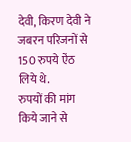देवी, किरण देवी ने जबरन परिजनों से 150 रुपये ऐंठ लिये थे.
रुपयों की मांग किये जाने से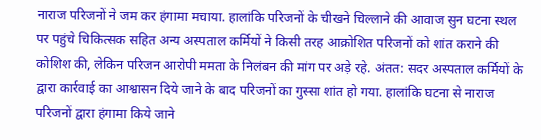नाराज परिजनों ने जम कर हंगामा मचाया. हालांकि परिजनों के चीखने चिल्लाने की आवाज सुन घटना स्थल पर पहुंचे चिकित्सक सहित अन्य अस्पताल कर्मियों ने किसी तरह आक्रोशित परिजनों को शांत कराने की कोशिश की, लेकिन परिजन आरोपी ममता के निलंबन की मांग पर अड़े रहे. अंतत: सदर अस्पताल कर्मियों के द्वारा कार्रवाई का आश्वासन दिये जाने के बाद परिजनों का गुस्सा शांत हो गया. हालांकि घटना से नाराज परिजनों द्वारा हंगामा किये जाने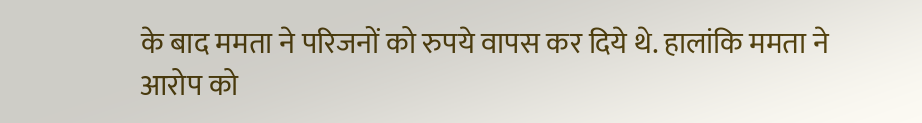के बाद ममता ने परिजनों को रुपये वापस कर दिये थे. हालांकि ममता ने आरोप को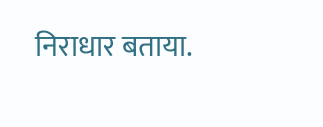निराधार बताया.